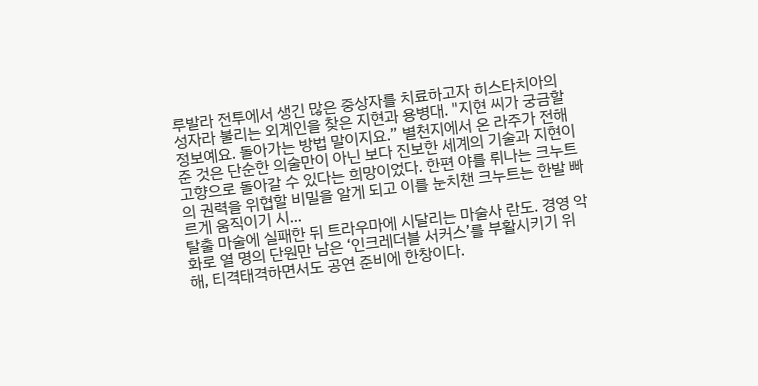루발라 전투에서 생긴 많은 중상자를 치료하고자 히스타치아의 성자라 불리는 외계인을 찾은 지현과 용병대. "지현 씨가 궁금할 정보예요. 돌아가는 방법 말이지요.” 별천지에서 온 라주가 전해준 것은 단순한 의술만이 아닌 보다 진보한 세계의 기술과 지현이 고향으로 돌아갈 수 있다는 희망이었다. 한편 야를 뤼나는 크누트의 권력을 위협할 비밀을 알게 되고 이를 눈치챈 크누트는 한발 빠르게 움직이기 시...
탈출 마술에 실패한 뒤 트라우마에 시달리는 마술사 란도. 경영 악화로 열 명의 단원만 남은 ‘인크레더블 서커스’를 부활시키기 위해, 티격태격하면서도 공연 준비에 한창이다.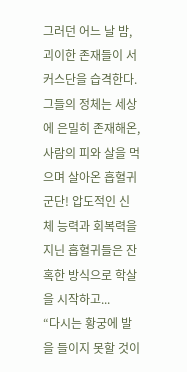그러던 어느 날 밤, 괴이한 존재들이 서커스단을 습격한다. 그들의 정체는 세상에 은밀히 존재해온, 사람의 피와 살을 먹으며 살아온 흡혈귀 군단! 압도적인 신체 능력과 회복력을 지닌 흡혈귀들은 잔혹한 방식으로 학살을 시작하고...
“다시는 황궁에 발을 들이지 못할 것이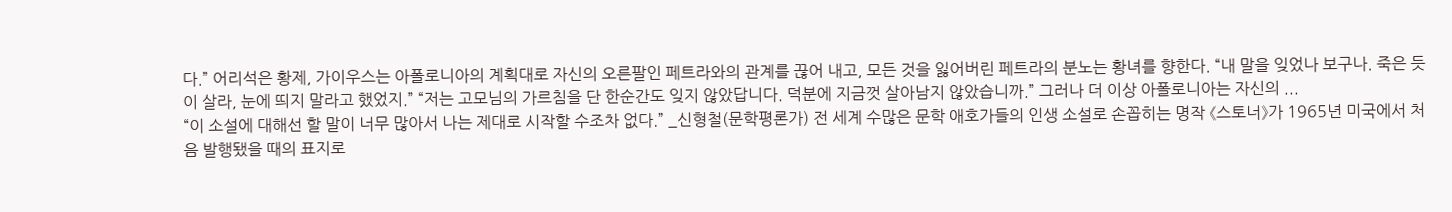다.” 어리석은 황제, 가이우스는 아폴로니아의 계획대로 자신의 오른팔인 페트라와의 관계를 끊어 내고, 모든 것을 잃어버린 페트라의 분노는 황녀를 향한다. “내 말을 잊었나 보구나. 죽은 듯이 살라, 눈에 띄지 말라고 했었지.” “저는 고모님의 가르침을 단 한순간도 잊지 않았답니다. 덕분에 지금껏 살아남지 않았습니까.” 그러나 더 이상 아폴로니아는 자신의 ...
“이 소설에 대해선 할 말이 너무 많아서 나는 제대로 시작할 수조차 없다.” _신형철(문학평론가) 전 세계 수많은 문학 애호가들의 인생 소설로 손꼽히는 명작 《스토너》가 1965년 미국에서 처음 발행됐을 때의 표지로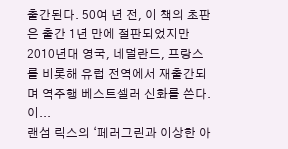출간된다. 50여 년 전, 이 책의 초판은 출간 1년 만에 절판되었지만 2010년대 영국, 네덜란드, 프랑스를 비롯해 유럽 전역에서 재출간되며 역주행 베스트셀러 신화를 쓴다. 이...
랜섬 릭스의 ‘페러그린과 이상한 아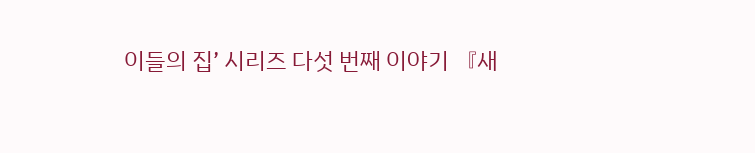이들의 집’ 시리즈 다섯 번째 이야기 『새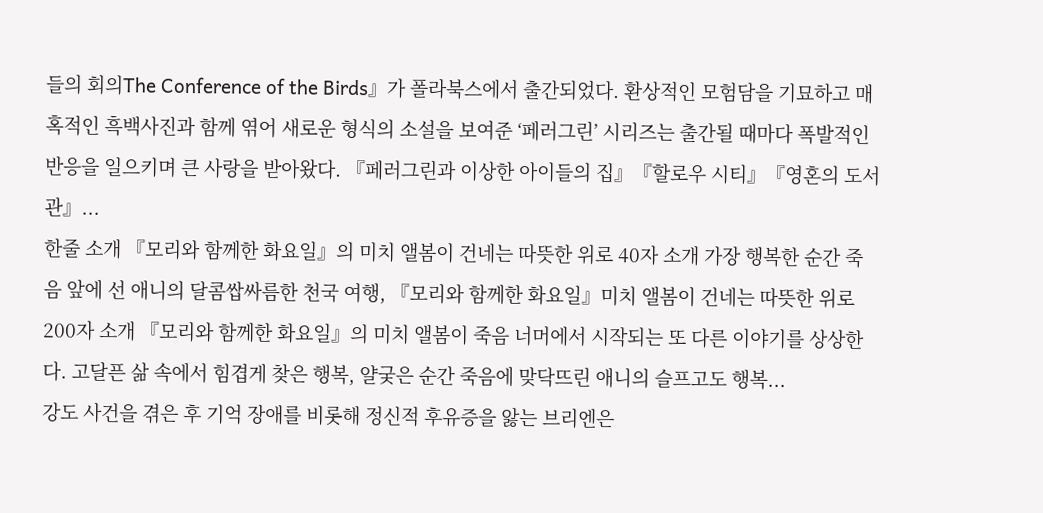들의 회의The Conference of the Birds』가 폴라북스에서 출간되었다. 환상적인 모험담을 기묘하고 매혹적인 흑백사진과 함께 엮어 새로운 형식의 소설을 보여준 ‘페러그린’ 시리즈는 출간될 때마다 폭발적인 반응을 일으키며 큰 사랑을 받아왔다. 『페러그린과 이상한 아이들의 집』『할로우 시티』『영혼의 도서관』...
한줄 소개 『모리와 함께한 화요일』의 미치 앨봄이 건네는 따뜻한 위로 40자 소개 가장 행복한 순간 죽음 앞에 선 애니의 달콤쌉싸름한 천국 여행, 『모리와 함께한 화요일』미치 앨봄이 건네는 따뜻한 위로 200자 소개 『모리와 함께한 화요일』의 미치 앨봄이 죽음 너머에서 시작되는 또 다른 이야기를 상상한다. 고달픈 삶 속에서 힘겹게 찾은 행복, 얄궂은 순간 죽음에 맞닥뜨린 애니의 슬프고도 행복...
강도 사건을 겪은 후 기억 장애를 비롯해 정신적 후유증을 앓는 브리엔은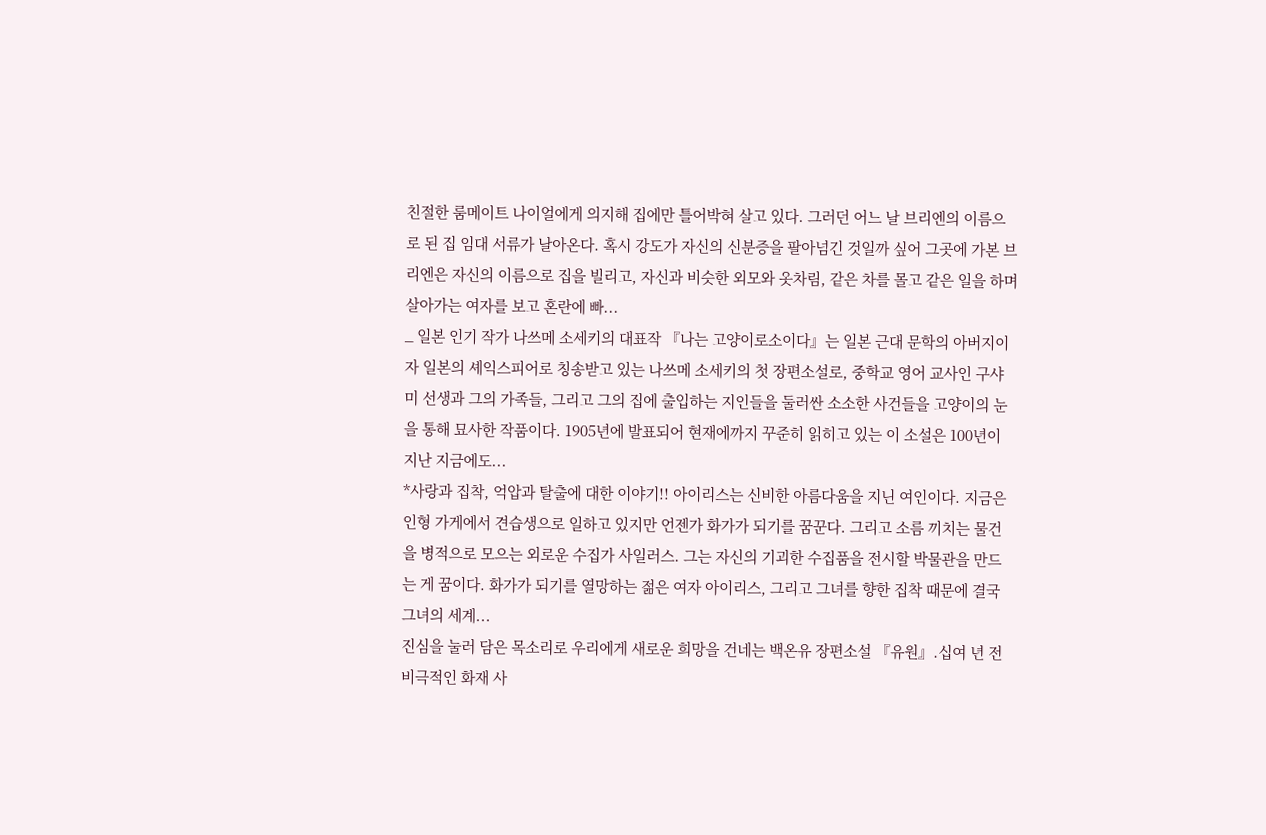친절한 룸메이트 나이얼에게 의지해 집에만 틀어박혀 살고 있다. 그러던 어느 날 브리엔의 이름으로 된 집 임대 서류가 날아온다. 혹시 강도가 자신의 신분증을 팔아넘긴 것일까 싶어 그곳에 가본 브리엔은 자신의 이름으로 집을 빌리고, 자신과 비슷한 외모와 옷차림, 같은 차를 몰고 같은 일을 하며 살아가는 여자를 보고 혼란에 빠...
_ 일본 인기 작가 나쓰메 소세키의 대표작 『나는 고양이로소이다』는 일본 근대 문학의 아버지이자 일본의 셰익스피어로 칭송받고 있는 나쓰메 소세키의 첫 장편소설로, 중학교 영어 교사인 구샤미 선생과 그의 가족들, 그리고 그의 집에 출입하는 지인들을 둘러싼 소소한 사건들을 고양이의 눈을 통해 묘사한 작품이다. 1905년에 발표되어 현재에까지 꾸준히 읽히고 있는 이 소설은 100년이 지난 지금에도...
*사랑과 집착, 억압과 탈출에 대한 이야기!! 아이리스는 신비한 아름다움을 지닌 여인이다. 지금은 인형 가게에서 견습생으로 일하고 있지만 언젠가 화가가 되기를 꿈꾼다. 그리고 소름 끼치는 물건을 병적으로 모으는 외로운 수집가 사일러스. 그는 자신의 기괴한 수집품을 전시할 박물관을 만드는 게 꿈이다. 화가가 되기를 열망하는 젊은 여자 아이리스, 그리고 그녀를 향한 집착 때문에 결국 그녀의 세계...
진심을 눌러 담은 목소리로 우리에게 새로운 희망을 건네는 백온유 장편소설 『유원』.십여 년 전 비극적인 화재 사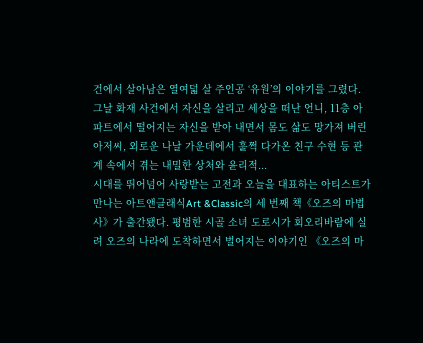건에서 살아남은 열여덟 살 주인공 ‘유원’의 이야기를 그렸다. 그날 화재 사건에서 자신을 살리고 세상을 떠난 언니, 11층 아파트에서 떨어지는 자신을 받아 내면서 몸도 삶도 망가져 버린 아저씨, 외로운 나날 가운데에서 훌쩍 다가온 친구 수현 등 관계 속에서 겪는 내밀한 상처와 윤리적...
시대를 뛰어넘어 사랑받는 고전과 오늘을 대표하는 아티스트가 만나는 아트앤클래식Art &Classic의 세 번째 책《오즈의 마법사》가 출간됐다. 평범한 시골 소녀 도로시가 회오리바람에 실려 오즈의 나라에 도착하면서 벌어지는 이야기인 《오즈의 마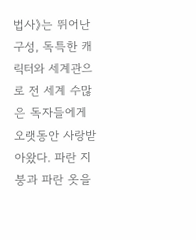법사》는 뛰어난 구성, 독특한 캐릭터와 세계관으로 전 세계 수많은 독자들에게 오랫동안 사랑받아왔다. 파란 지붕과 파란 옷을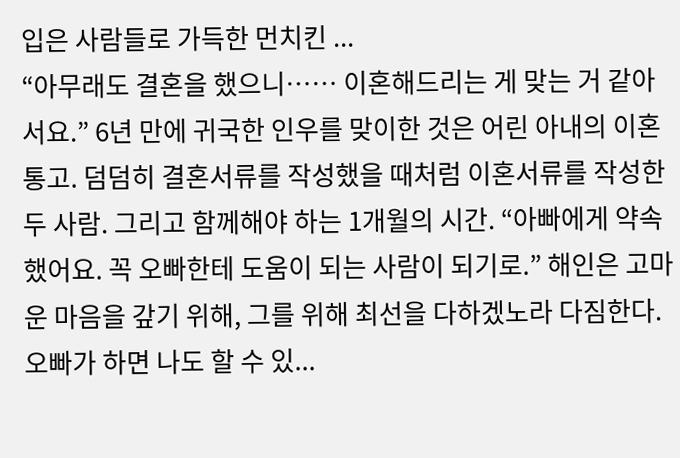입은 사람들로 가득한 먼치킨 ...
“아무래도 결혼을 했으니…… 이혼해드리는 게 맞는 거 같아서요.” 6년 만에 귀국한 인우를 맞이한 것은 어린 아내의 이혼통고. 덤덤히 결혼서류를 작성했을 때처럼 이혼서류를 작성한 두 사람. 그리고 함께해야 하는 1개월의 시간. “아빠에게 약속했어요. 꼭 오빠한테 도움이 되는 사람이 되기로.” 해인은 고마운 마음을 갚기 위해, 그를 위해 최선을 다하겠노라 다짐한다. 오빠가 하면 나도 할 수 있...